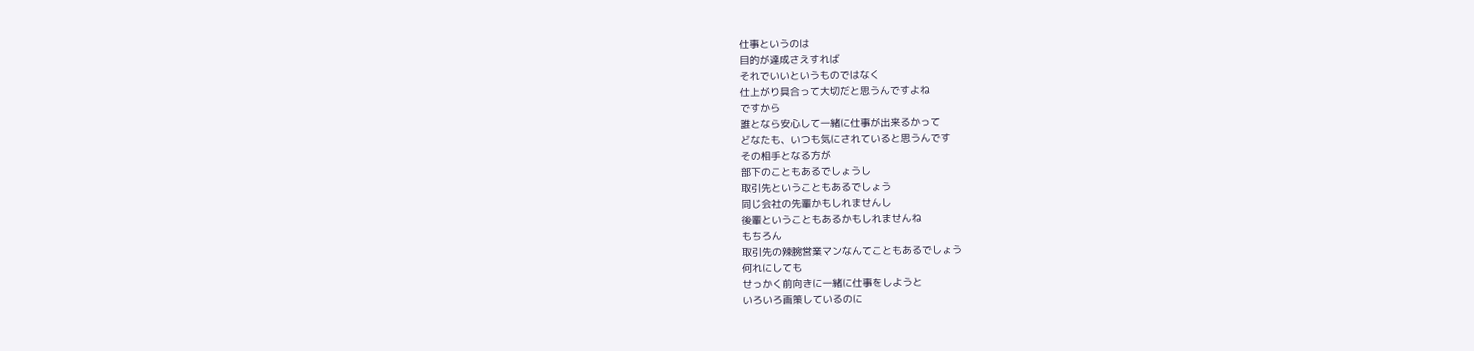仕事というのは
目的が達成さえすれば
それでいいというものではなく
仕上がり具合って大切だと思うんですよね
ですから
誰となら安心して一緒に仕事が出来るかって
どなたも、いつも気にされていると思うんです
その相手となる方が
部下のこともあるでしょうし
取引先ということもあるでしょう
同じ会社の先輩かもしれませんし
後輩ということもあるかもしれませんね
もちろん
取引先の辣腕営業マンなんてこともあるでしょう
何れにしても
せっかく前向きに一緒に仕事をしようと
いろいろ画策しているのに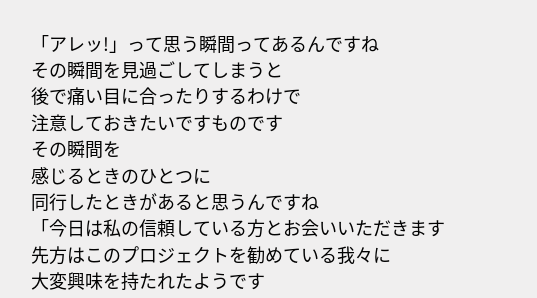「アレッ!」って思う瞬間ってあるんですね
その瞬間を見過ごしてしまうと
後で痛い目に合ったりするわけで
注意しておきたいですものです
その瞬間を
感じるときのひとつに
同行したときがあると思うんですね
「今日は私の信頼している方とお会いいただきます
先方はこのプロジェクトを勧めている我々に
大変興味を持たれたようです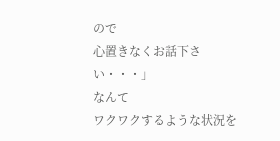ので
心置きなくお話下さい・・・」
なんて
ワクワクするような状況を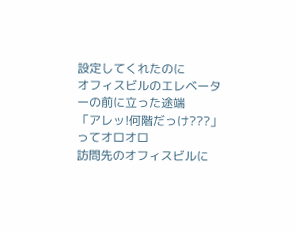設定してくれたのに
オフィスビルのエレベーターの前に立った途端
「アレッ!何階だっけ???」ってオロオロ
訪問先のオフィスビルに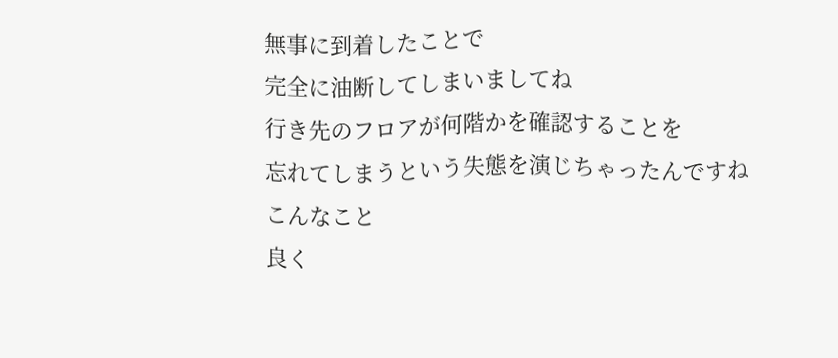無事に到着したことで
完全に油断してしまいましてね
行き先のフロアが何階かを確認することを
忘れてしまうという失態を演じちゃったんですね
こんなこと
良く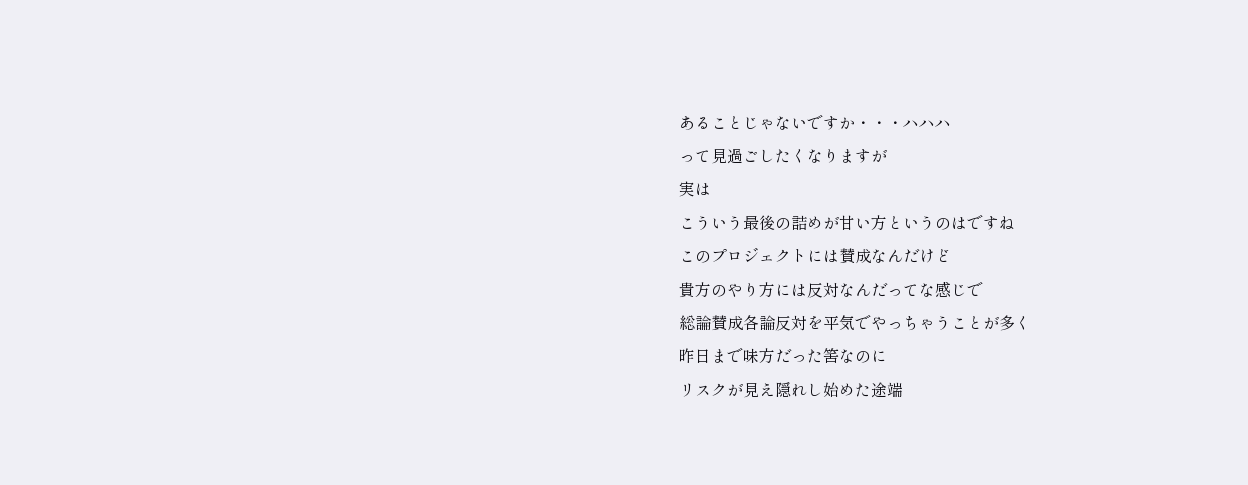あることじゃないですか・・・ハハハ
って見過ごしたくなりますが
実は
こういう最後の詰めが甘い方というのはですね
このプロジェクトには賛成なんだけど
貴方のやり方には反対なんだってな感じで
総論賛成各論反対を平気でやっちゃうことが多く
昨日まで味方だった筈なのに
リスクが見え隠れし始めた途端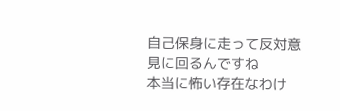自己保身に走って反対意見に回るんですね
本当に怖い存在なわけ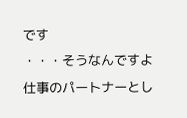です
・・・そうなんですよ
仕事のパートナーとし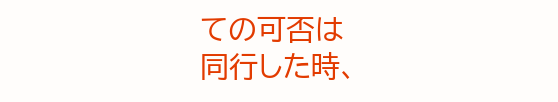ての可否は
同行した時、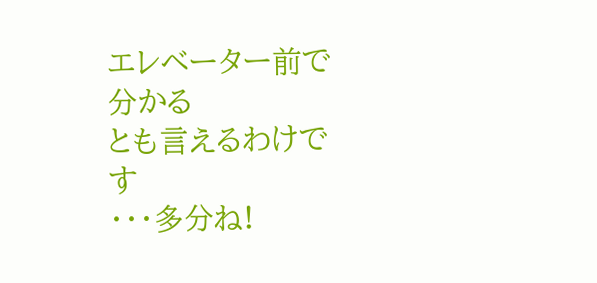エレベーター前で分かる
とも言えるわけです
・・・多分ね!